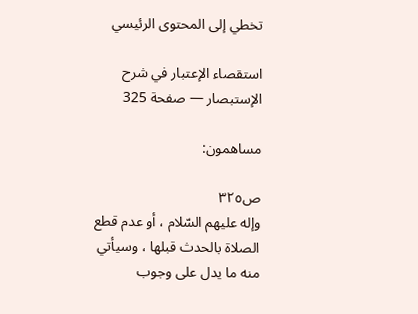تخطي إلى المحتوى الرئيسي

استقصاء الإعتبار في شرح الإستبصار — صفحة 325

مساهمون:

ص٣٢٥
وإله عليهم السّلام ، أو عدم قطع الصلاة بالحدث قبلها ، وسيأتي منه ما يدل على وجوب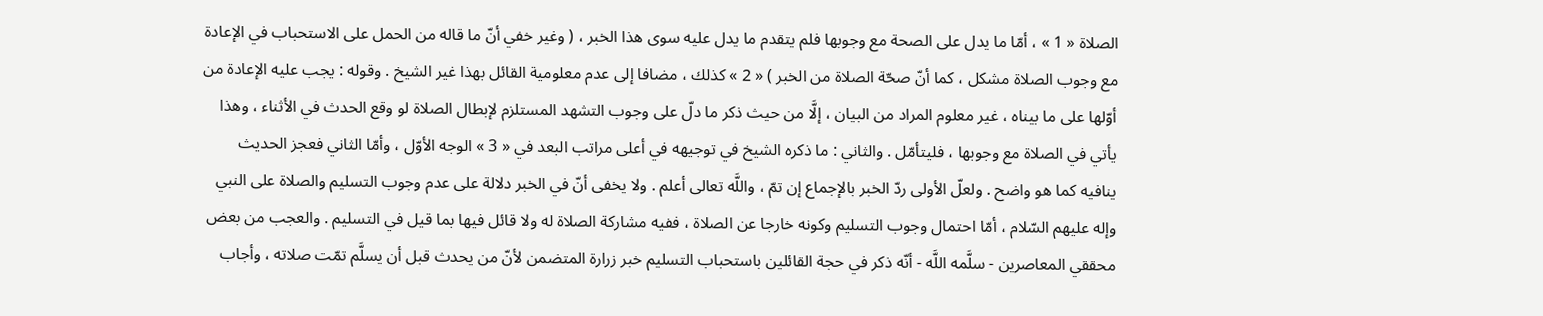الصلاة « 1 » ، أمّا ما يدل على الصحة مع وجوبها فلم يتقدم ما يدل عليه سوى هذا الخبر ، ( وغير خفي أنّ ما قاله من الحمل على الاستحباب في الإعادة مع وجوب الصلاة مشكل ، كما أنّ صحّة الصلاة من الخبر ) « 2 » كذلك ، مضافا إلى عدم معلومية القائل بهذا غير الشيخ . وقوله : يجب عليه الإعادة من أوّلها على ما بيناه ، غير معلوم المراد من البيان ، إلَّا من حيث ذكر ما دلّ على وجوب التشهد المستلزم لإبطال الصلاة لو وقع الحدث في الأثناء ، وهذا يأتي في الصلاة مع وجوبها ، فليتأمّل . والثاني : ما ذكره الشيخ في توجيهه في أعلى مراتب البعد في « 3 » الوجه الأوّل ، وأمّا الثاني فعجز الحديث ينافيه كما هو واضح . ولعلّ الأولى ردّ الخبر بالإجماع إن تمّ ، واللَّه تعالى أعلم . ولا يخفى أنّ في الخبر دلالة على عدم وجوب التسليم والصلاة على النبي وإله عليهم السّلام ، أمّا احتمال وجوب التسليم وكونه خارجا عن الصلاة ، ففيه مشاركة الصلاة له ولا قائل فيها بما قيل في التسليم . والعجب من بعض محققي المعاصرين - سلَّمه اللَّه - أنّه ذكر في حجة القائلين باستحباب التسليم خبر زرارة المتضمن لأنّ من يحدث قبل أن يسلَّم تمّت صلاته ، وأجاب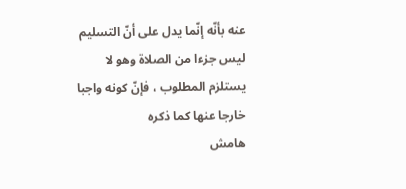عنه بأنّه إنّما يدل على أنّ التسليم ليس جزءا من الصلاة وهو لا يستلزم المطلوب ، فإنّ كونه واجبا خارجا عنها كما ذكره
هامش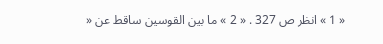« 1 » انظر ص 327 . « 2 » ما بين القوسين ساقط عن «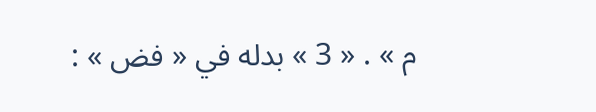م » . « 3 » بدله في « فض » :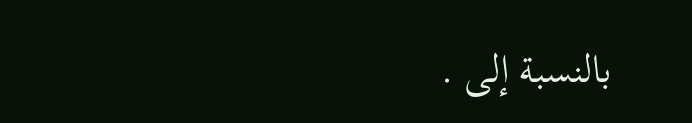بالنسبة إلى .